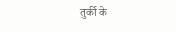तुर्की के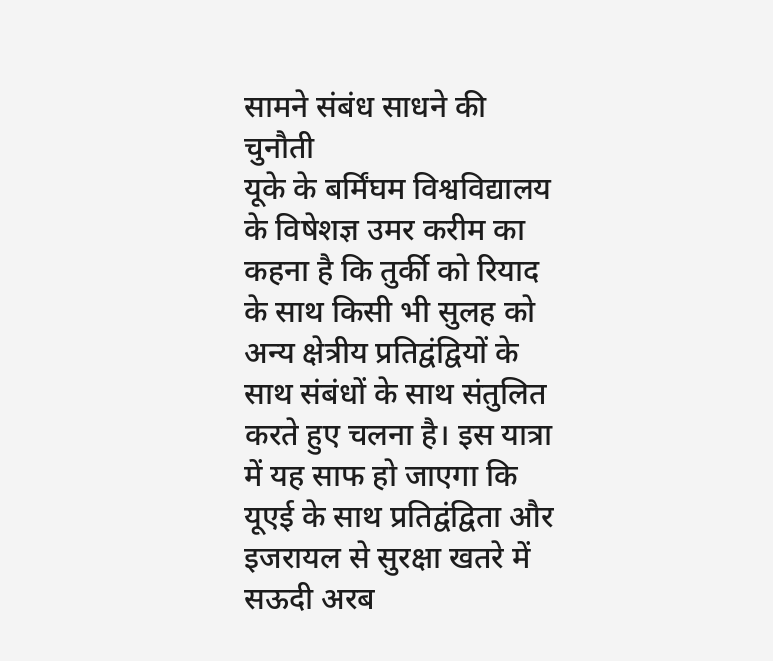सामने संबंध साधने की चुनौती
यूके के बर्मिंघम विश्वविद्यालय के विषेशज्ञ उमर करीम का कहना है कि तुर्की को रियाद के साथ किसी भी सुलह को अन्य क्षेत्रीय प्रतिद्वंद्वियों के साथ संबंधों के साथ संतुलित करते हुए चलना है। इस यात्रा में यह साफ हो जाएगा कि यूएई के साथ प्रतिद्वंद्विता और इजरायल से सुरक्षा खतरे में सऊदी अरब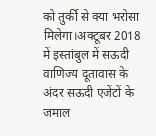को तुर्की से क्या भरोसा मिलेगा।अक्टूबर 2018 में इस्तांबुल में सऊदी वाणिज्य दूतावास के अंदर सऊदी एजेंटों के जमाल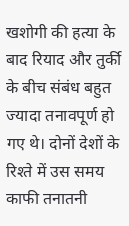खशोगी की हत्या के बाद रियाद और तुर्की के बीच संबंध बहुत ज्यादा तनावपूर्ण हो गए थे। दोनों देशों के रिश्ते में उस समय काफी तनातनी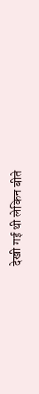देखी गई थी लेकिन बीते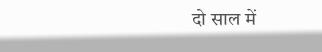दो साल में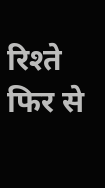रिश्ते फिर से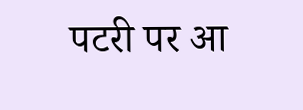पटरी पर आ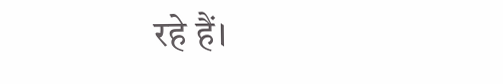रहे हैं।